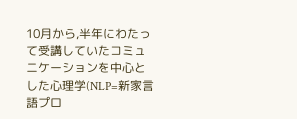10月から,半年にわたって受講していたコミュニケーションを中心とした心理学(NLP=新家言語プロ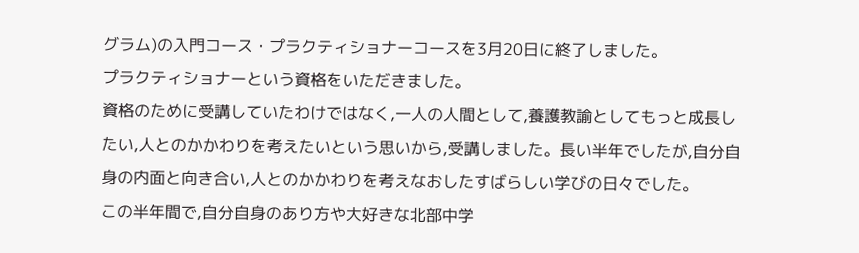グラム)の入門コース・プラクティショナーコースを3月20日に終了しました。
プラクティショナーという資格をいただきました。
資格のために受講していたわけではなく,一人の人間として,養護教諭としてもっと成長したい,人とのかかわりを考えたいという思いから,受講しました。長い半年でしたが,自分自身の内面と向き合い,人とのかかわりを考えなおしたすばらしい学びの日々でした。
この半年間で,自分自身のあり方や大好きな北部中学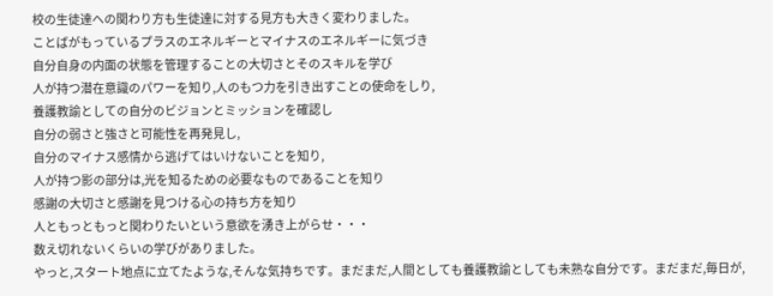校の生徒達への関わり方も生徒達に対する見方も大きく変わりました。
ことばがもっているプラスのエネルギーとマイナスのエネルギーに気づき
自分自身の内面の状態を管理することの大切さとそのスキルを学び
人が持つ潜在意識のパワーを知り,人のもつ力を引き出すことの使命をしり,
養護教諭としての自分のビジョンとミッションを確認し
自分の弱さと強さと可能性を再発見し,
自分のマイナス感情から逃げてはいけないことを知り,
人が持つ影の部分は,光を知るための必要なものであることを知り
感謝の大切さと感謝を見つける心の持ち方を知り
人ともっともっと関わりたいという意欲を湧き上がらせ・・・
数え切れないくらいの学びがありました。
やっと,スタート地点に立てたような,そんな気持ちです。まだまだ,人間としても養護教諭としても未熟な自分です。まだまだ,毎日が,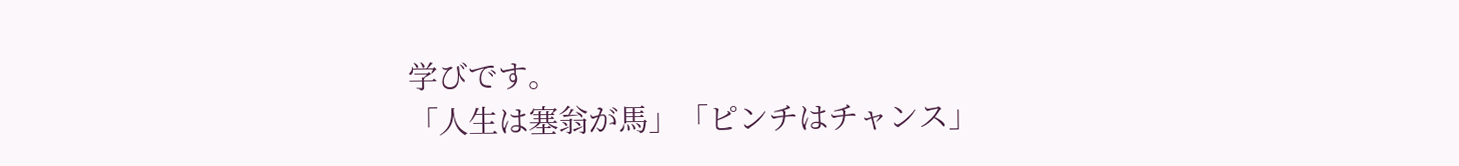学びです。
「人生は塞翁が馬」「ピンチはチャンス」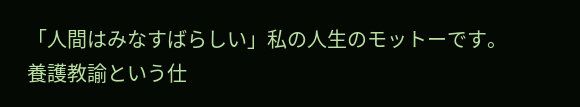「人間はみなすばらしい」私の人生のモットーです。
養護教諭という仕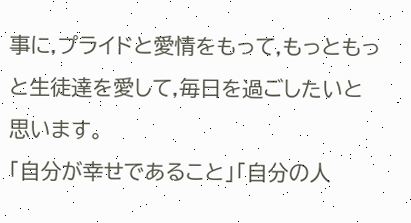事に,プライドと愛情をもって,もっともっと生徒達を愛して,毎日を過ごしたいと思います。
「自分が幸せであること」「自分の人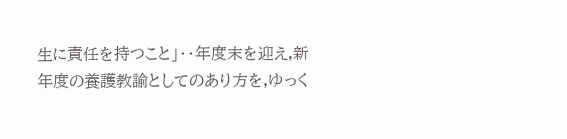生に責任を持つこと」・・年度末を迎え,新年度の養護教諭としてのあり方を,ゆっく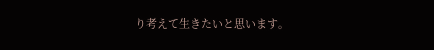り考えて生きたいと思います。